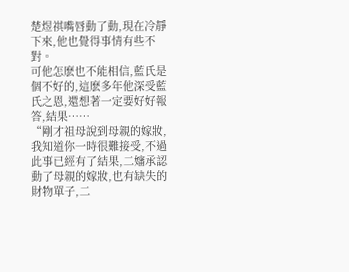楚煜祺嘴唇動了動,現在冷靜下來,他也覺得事情有些不對。
可他怎麽也不能相信,藍氏是個不好的,這麽多年他深受藍氏之恩,還想著一定要好好報答,結果……
“剛才祖母說到母親的嫁妝,我知道你一時很難接受,不過此事已經有了結果,二嬸承認動了母親的嫁妝,也有缺失的財物單子,二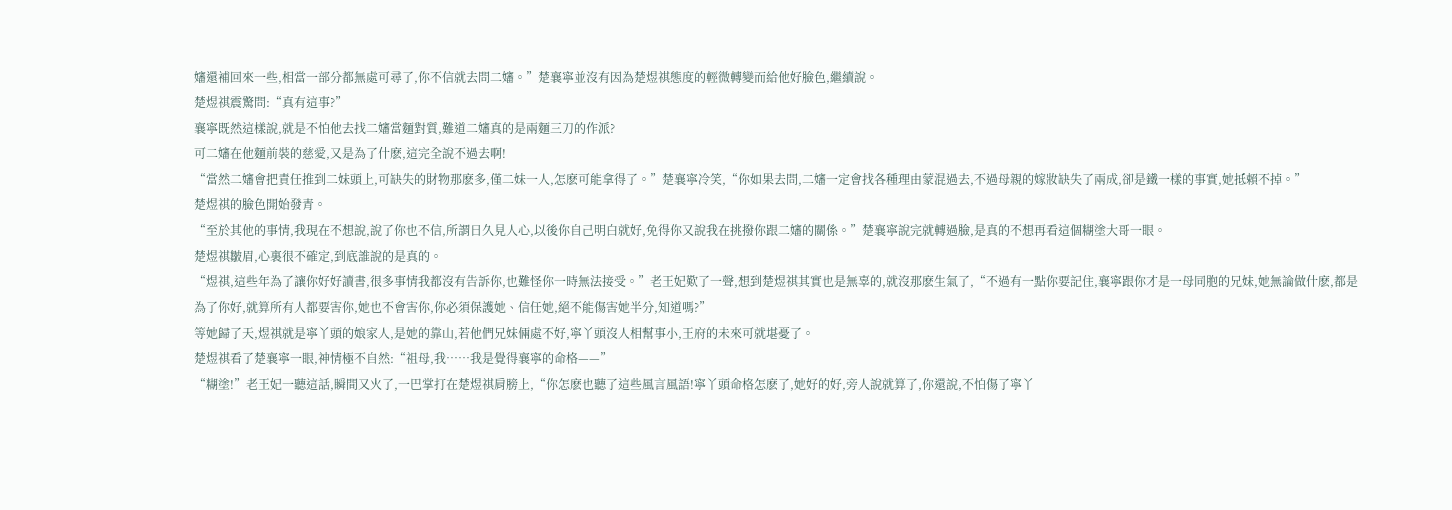嬸還補回來一些,相當一部分都無處可尋了,你不信就去問二嬸。”楚襄寧並沒有因為楚煜祺態度的輕微轉變而給他好臉色,繼續說。
楚煜祺震驚問:“真有這事?”
襄寧既然這樣說,就是不怕他去找二嬸當麵對質,難道二嬸真的是兩麵三刀的作派?
可二嬸在他麵前裝的慈愛,又是為了什麽,這完全說不過去啊!
“當然二嬸會把責任推到二妹頭上,可缺失的財物那麽多,僅二妹一人,怎麽可能拿得了。”楚襄寧冷笑,“你如果去問,二嬸一定會找各種理由蒙混過去,不過母親的嫁妝缺失了兩成,卻是鐵一樣的事實,她抵賴不掉。”
楚煜祺的臉色開始發青。
“至於其他的事情,我現在不想說,說了你也不信,所謂日久見人心,以後你自己明白就好,免得你又說我在挑撥你跟二嬸的關係。”楚襄寧說完就轉過臉,是真的不想再看這個糊塗大哥一眼。
楚煜祺皺眉,心裏很不確定,到底誰說的是真的。
“煜祺,這些年為了讓你好好讀書,很多事情我都沒有告訴你,也難怪你一時無法接受。”老王妃歎了一聲,想到楚煜祺其實也是無辜的,就沒那麽生氣了,“不過有一點你要記住,襄寧跟你才是一母同胞的兄妹,她無論做什麽,都是為了你好,就算所有人都要害你,她也不會害你,你必須保護她、信任她,絕不能傷害她半分,知道嗎?”
等她歸了天,煜祺就是寧丫頭的娘家人,是她的靠山,若他們兄妹倆處不好,寧丫頭沒人相幫事小,王府的未來可就堪憂了。
楚煜祺看了楚襄寧一眼,神情極不自然:“祖母,我……我是覺得襄寧的命格——”
“糊塗!”老王妃一聽這話,瞬間又火了,一巴掌打在楚煜祺肩膀上,“你怎麽也聽了這些風言風語!寧丫頭命格怎麽了,她好的好,旁人說就算了,你還說,不怕傷了寧丫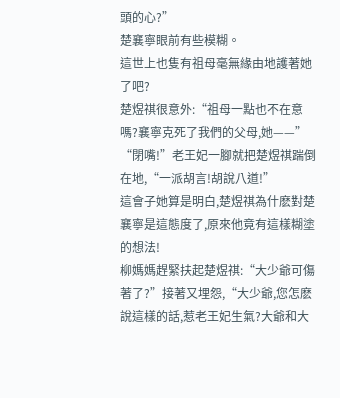頭的心?”
楚襄寧眼前有些模糊。
這世上也隻有祖母毫無緣由地護著她了吧?
楚煜祺很意外:“祖母一點也不在意嗎?襄寧克死了我們的父母,她——”
“閉嘴!”老王妃一腳就把楚煜祺踹倒在地,“一派胡言!胡說八道!”
這會子她算是明白,楚煜祺為什麽對楚襄寧是這態度了,原來他竟有這樣糊塗的想法!
柳媽媽趕緊扶起楚煜祺:“大少爺可傷著了?”接著又埋怨,“大少爺,您怎麽說這樣的話,惹老王妃生氣?大爺和大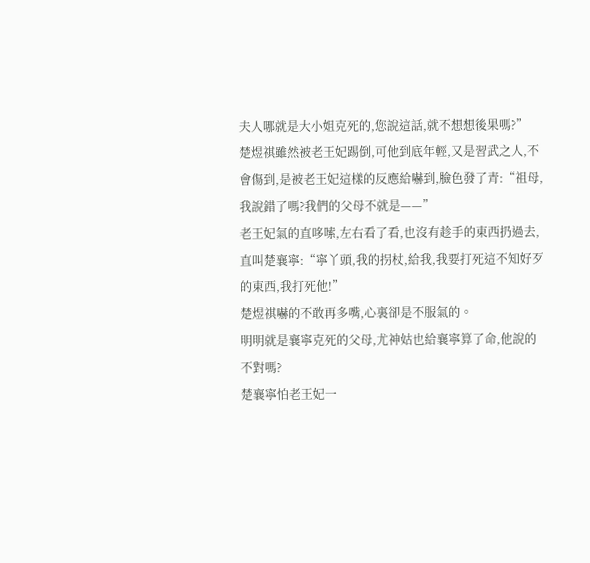夫人哪就是大小姐克死的,您說這話,就不想想後果嗎?”
楚煜祺雖然被老王妃踢倒,可他到底年輕,又是習武之人,不會傷到,是被老王妃這樣的反應給嚇到,臉色發了青:“祖母,我說錯了嗎?我們的父母不就是——”
老王妃氣的直哆嗦,左右看了看,也沒有趁手的東西扔過去,直叫楚襄寧:“寧丫頭,我的拐杖,給我,我要打死這不知好歹的東西,我打死他!”
楚煜祺嚇的不敢再多嘴,心裏卻是不服氣的。
明明就是襄寧克死的父母,尤神姑也給襄寧算了命,他說的不對嗎?
楚襄寧怕老王妃一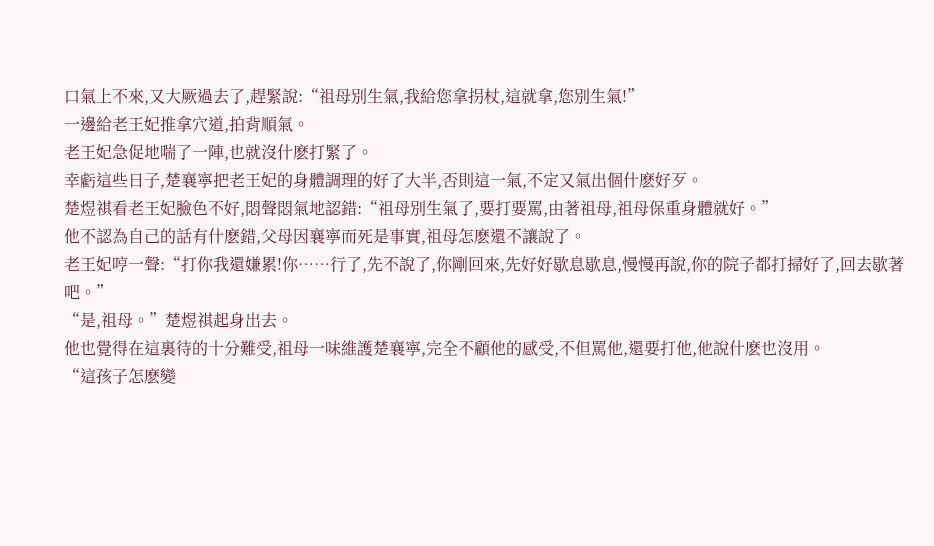口氣上不來,又大厥過去了,趕緊說:“祖母別生氣,我給您拿拐杖,這就拿,您別生氣!”
一邊給老王妃推拿穴道,拍背順氣。
老王妃急促地喘了一陣,也就沒什麽打緊了。
幸虧這些日子,楚襄寧把老王妃的身體調理的好了大半,否則這一氣,不定又氣出個什麽好歹。
楚煜祺看老王妃臉色不好,悶聲悶氣地認錯:“祖母別生氣了,要打要罵,由著祖母,祖母保重身體就好。”
他不認為自己的話有什麽錯,父母因襄寧而死是事實,祖母怎麽還不讓說了。
老王妃哼一聲:“打你我還嫌累!你……行了,先不說了,你剛回來,先好好歇息歇息,慢慢再說,你的院子都打掃好了,回去歇著吧。”
“是,祖母。”楚煜祺起身出去。
他也覺得在這裏待的十分難受,祖母一味維護楚襄寧,完全不顧他的感受,不但罵他,還要打他,他說什麽也沒用。
“這孩子怎麽變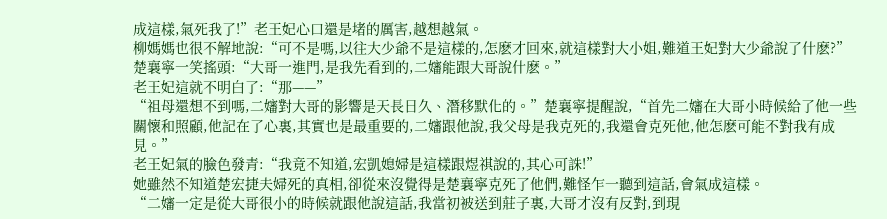成這樣,氣死我了!”老王妃心口還是堵的厲害,越想越氣。
柳媽媽也很不解地說:“可不是嗎,以往大少爺不是這樣的,怎麽才回來,就這樣對大小姐,難道王妃對大少爺說了什麽?”
楚襄寧一笑搖頭:“大哥一進門,是我先看到的,二嬸能跟大哥說什麽。”
老王妃這就不明白了:“那——”
“祖母還想不到嗎,二嬸對大哥的影響是天長日久、潛移默化的。”楚襄寧提醒說,“首先二嬸在大哥小時候給了他一些關懷和照顧,他記在了心裏,其實也是最重要的,二嬸跟他說,我父母是我克死的,我還會克死他,他怎麽可能不對我有成見。”
老王妃氣的臉色發青:“我竟不知道,宏凱媳婦是這樣跟煜祺說的,其心可誅!”
她雖然不知道楚宏捷夫婦死的真相,卻從來沒覺得是楚襄寧克死了他們,難怪乍一聽到這話,會氣成這樣。
“二嬸一定是從大哥很小的時候就跟他說這話,我當初被送到莊子裏,大哥才沒有反對,到現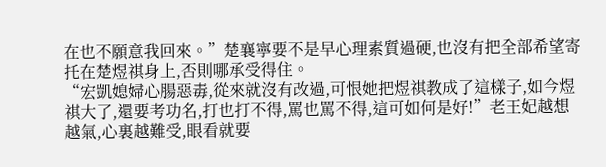在也不願意我回來。”楚襄寧要不是早心理素質過硬,也沒有把全部希望寄托在楚煜祺身上,否則哪承受得住。
“宏凱媳婦心腸惡毒,從來就沒有改過,可恨她把煜祺教成了這樣子,如今煜祺大了,還要考功名,打也打不得,罵也罵不得,這可如何是好!”老王妃越想越氣,心裏越難受,眼看就要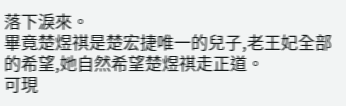落下淚來。
畢竟楚煜祺是楚宏捷唯一的兒子,老王妃全部的希望,她自然希望楚煜祺走正道。
可現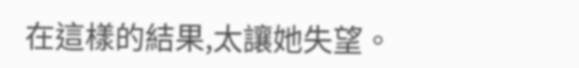在這樣的結果,太讓她失望。